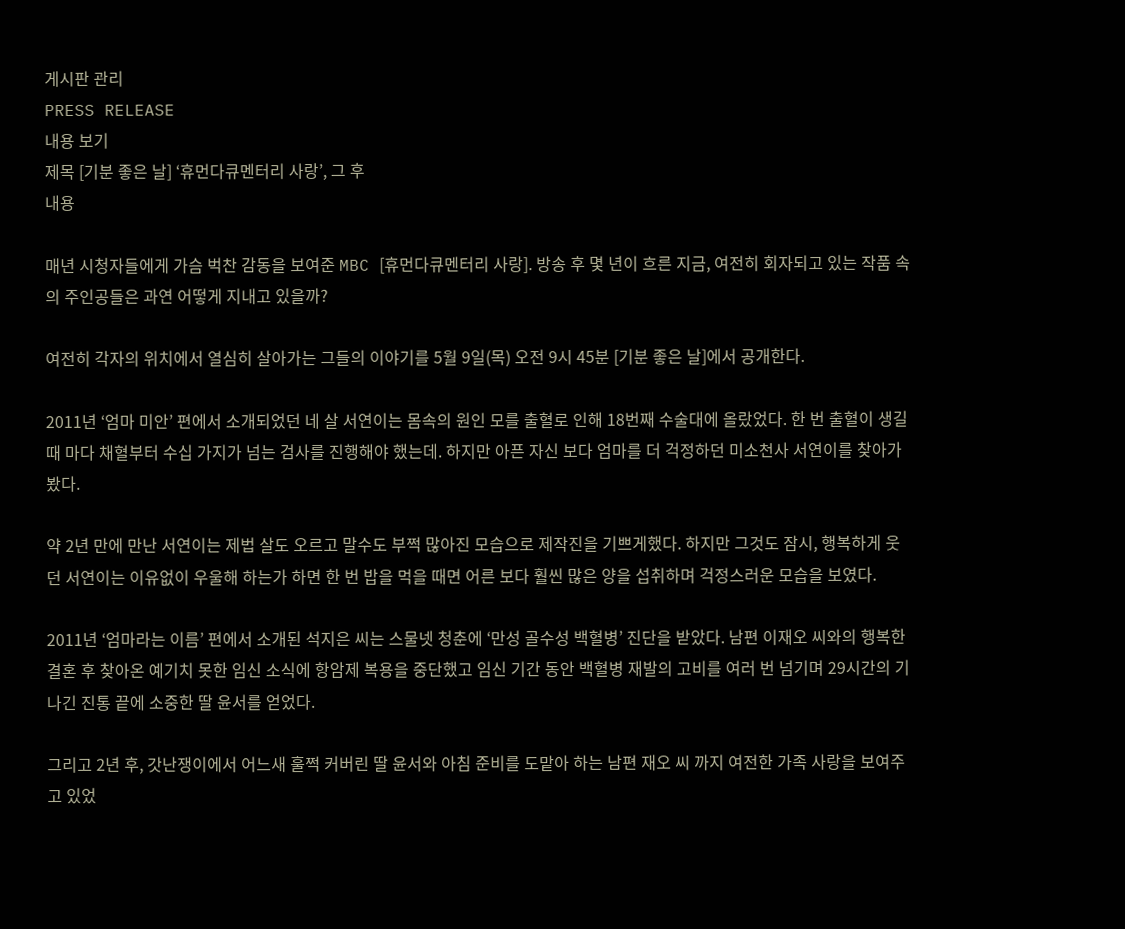게시판 관리
PRESS RELEASE
내용 보기
제목 [기분 좋은 날] ‘휴먼다큐멘터리 사랑’, 그 후
내용

매년 시청자들에게 가슴 벅찬 감동을 보여준 MBC [휴먼다큐멘터리 사랑]. 방송 후 몇 년이 흐른 지금, 여전히 회자되고 있는 작품 속의 주인공들은 과연 어떻게 지내고 있을까?

여전히 각자의 위치에서 열심히 살아가는 그들의 이야기를 5월 9일(목) 오전 9시 45분 [기분 좋은 날]에서 공개한다.

2011년 ‘엄마 미안’ 편에서 소개되었던 네 살 서연이는 몸속의 원인 모를 출혈로 인해 18번째 수술대에 올랐었다. 한 번 출혈이 생길 때 마다 채혈부터 수십 가지가 넘는 검사를 진행해야 했는데. 하지만 아픈 자신 보다 엄마를 더 걱정하던 미소천사 서연이를 찾아가봤다.

약 2년 만에 만난 서연이는 제법 살도 오르고 말수도 부쩍 많아진 모습으로 제작진을 기쁘게했다. 하지만 그것도 잠시, 행복하게 웃던 서연이는 이유없이 우울해 하는가 하면 한 번 밥을 먹을 때면 어른 보다 훨씬 많은 양을 섭취하며 걱정스러운 모습을 보였다.

2011년 ‘엄마라는 이름’ 편에서 소개된 석지은 씨는 스물넷 청춘에 ‘만성 골수성 백혈병’ 진단을 받았다. 남편 이재오 씨와의 행복한 결혼 후 찾아온 예기치 못한 임신 소식에 항암제 복용을 중단했고 임신 기간 동안 백혈병 재발의 고비를 여러 번 넘기며 29시간의 기나긴 진통 끝에 소중한 딸 윤서를 얻었다.

그리고 2년 후, 갓난쟁이에서 어느새 훌쩍 커버린 딸 윤서와 아침 준비를 도맡아 하는 남편 재오 씨 까지 여전한 가족 사랑을 보여주고 있었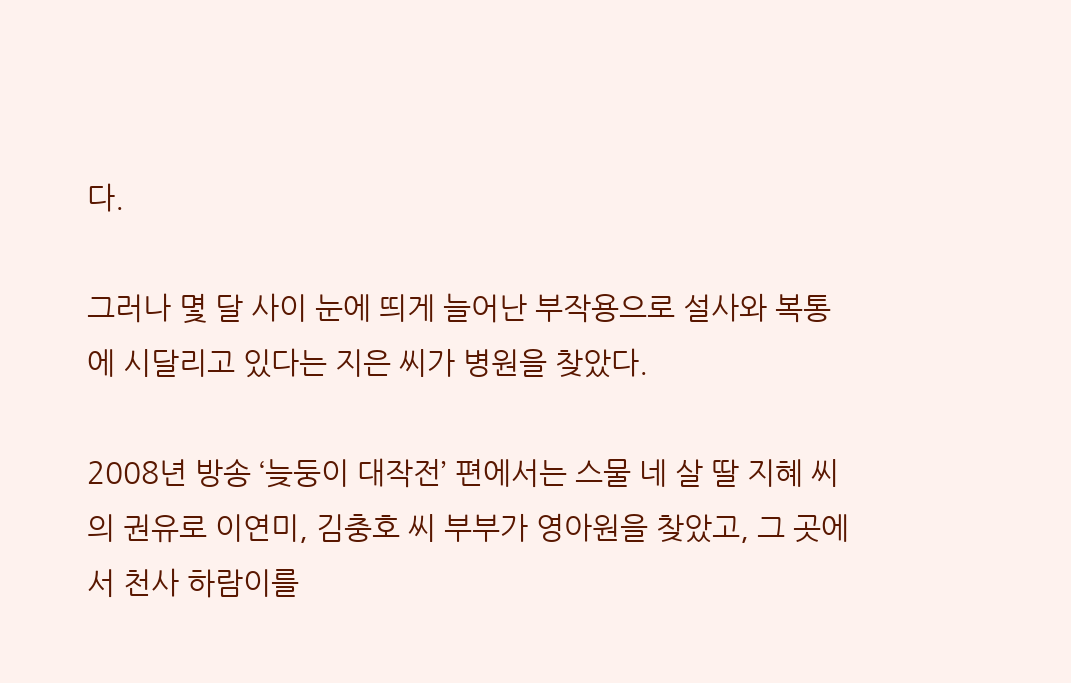다.

그러나 몇 달 사이 눈에 띄게 늘어난 부작용으로 설사와 복통에 시달리고 있다는 지은 씨가 병원을 찾았다.

2008년 방송 ‘늦둥이 대작전’ 편에서는 스물 네 살 딸 지혜 씨의 권유로 이연미, 김충호 씨 부부가 영아원을 찾았고, 그 곳에서 천사 하람이를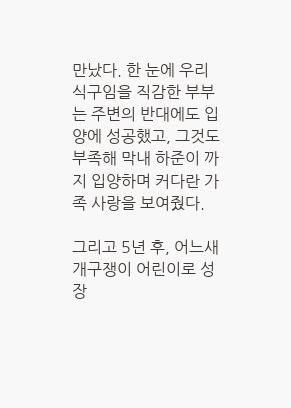만났다. 한 눈에 우리 식구임을 직감한 부부는 주변의 반대에도 입양에 성공했고, 그것도 부족해 막내 하준이 까지 입양하며 커다란 가족 사랑을 보여줬다.

그리고 5년 후, 어느새 개구쟁이 어린이로 성장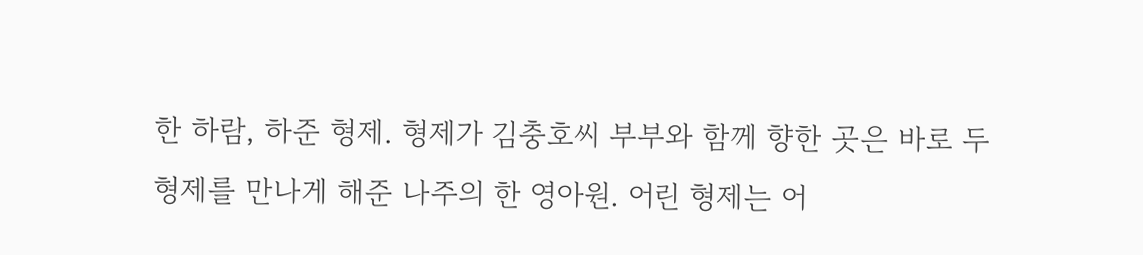한 하람, 하준 형제. 형제가 김충호씨 부부와 함께 향한 곳은 바로 두 형제를 만나게 해준 나주의 한 영아원. 어린 형제는 어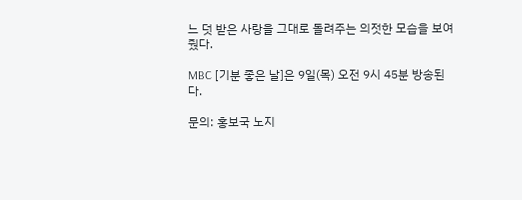느 덧 받은 사랑을 그대로 돌려주는 의젓한 모습을 보여줬다.

MBC [기분 좋은 날]은 9일(목) 오전 9시 45분 방송된다.

문의: 홍보국 노지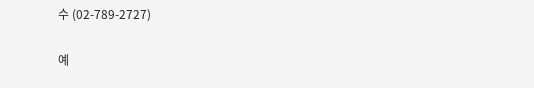수 (02-789-2727)

예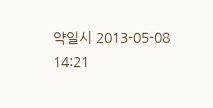약일시 2013-05-08 14:21